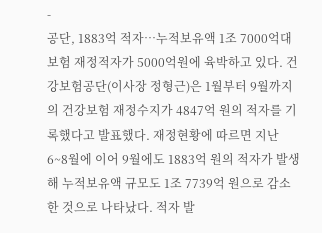-
공단, 1883억 적자…누적보유액 1조 7000억대보험 재정적자가 5000억원에 육박하고 있다. 건강보험공단(이사장 정형근)은 1월부터 9월까지의 건강보험 재정수지가 4847억 원의 적자를 기록했다고 발표했다. 재정현황에 따르면 지난 6~8월에 이어 9월에도 1883억 원의 적자가 발생해 누적보유액 규모도 1조 7739억 원으로 감소한 것으로 나타났다. 적자 발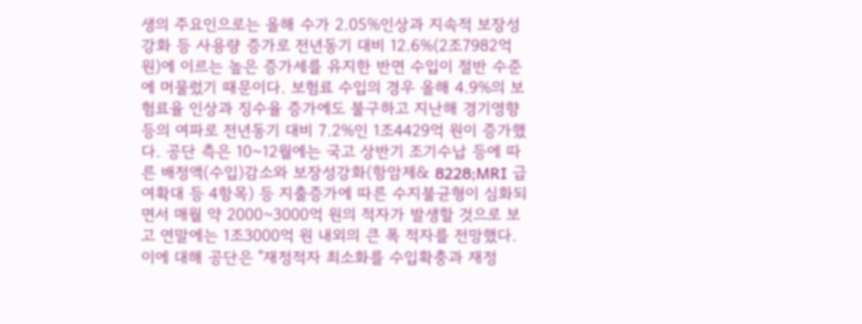생의 주요인으로는 올해 수가 2.05%인상과 지속적 보장성 강화 등 사용량 증가로 전년동기 대비 12.6%(2조7982억 원)에 이르는 높은 증가세를 유지한 반면 수입이 절반 수준에 머물렀기 때문이다. 보험료 수입의 경우 올해 4.9%의 보험료율 인상과 징수율 증가에도 불구하고 지난해 경기영향 등의 여파로 전년동기 대비 7.2%인 1조4429억 원이 증가했다. 공단 측은 10~12월에는 국고 상반기 조기수납 등에 따른 배정액(수입)감소와 보장성강화(항암제& 8228;MRI 급여확대 등 4항목) 등 지출증가에 따른 수지불균형이 심화되면서 매월 약 2000~3000억 원의 적자가 발생할 것으로 보고 연말에는 1조3000억 원 내외의 큰 폭 적자를 전망했다. 이에 대해 공단은 "재정적자 최소화를 수입확충과 재정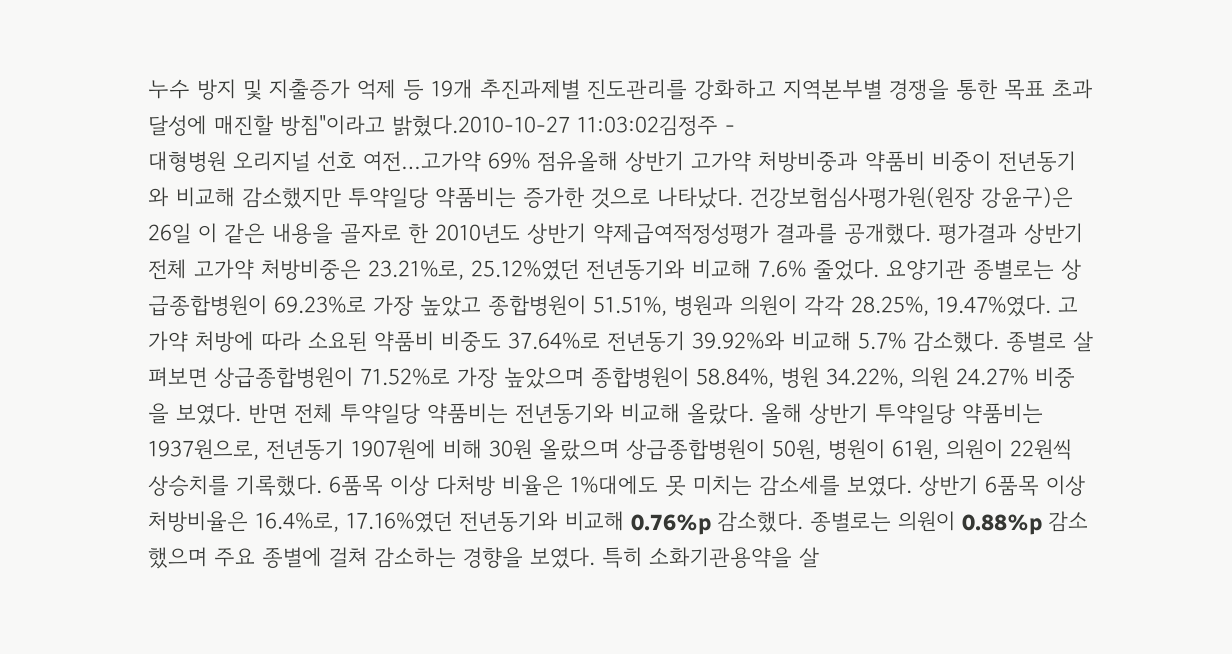누수 방지 및 지출증가 억제 등 19개 추진과제별 진도관리를 강화하고 지역본부별 경쟁을 통한 목표 초과달성에 매진할 방침"이라고 밝혔다.2010-10-27 11:03:02김정주 -
대형병원 오리지널 선호 여전…고가약 69% 점유올해 상반기 고가약 처방비중과 약품비 비중이 전년동기와 비교해 감소했지만 투약일당 약품비는 증가한 것으로 나타났다. 건강보험심사평가원(원장 강윤구)은 26일 이 같은 내용을 골자로 한 2010년도 상반기 약제급여적정성평가 결과를 공개했다. 평가결과 상반기 전체 고가약 처방비중은 23.21%로, 25.12%였던 전년동기와 비교해 7.6% 줄었다. 요양기관 종별로는 상급종합병원이 69.23%로 가장 높았고 종합병원이 51.51%, 병원과 의원이 각각 28.25%, 19.47%였다. 고가약 처방에 따라 소요된 약품비 비중도 37.64%로 전년동기 39.92%와 비교해 5.7% 감소했다. 종별로 살펴보면 상급종합병원이 71.52%로 가장 높았으며 종합병원이 58.84%, 병원 34.22%, 의원 24.27% 비중을 보였다. 반면 전체 투약일당 약품비는 전년동기와 비교해 올랐다. 올해 상반기 투약일당 약품비는 1937원으로, 전년동기 1907원에 비해 30원 올랐으며 상급종합병원이 50원, 병원이 61원, 의원이 22원씩 상승치를 기록했다. 6품목 이상 다처방 비율은 1%대에도 못 미치는 감소세를 보였다. 상반기 6품목 이상 처방비율은 16.4%로, 17.16%였던 전년동기와 비교해 0.76%p 감소했다. 종별로는 의원이 0.88%p 감소했으며 주요 종별에 걸쳐 감소하는 경향을 보였다. 특히 소화기관용약을 살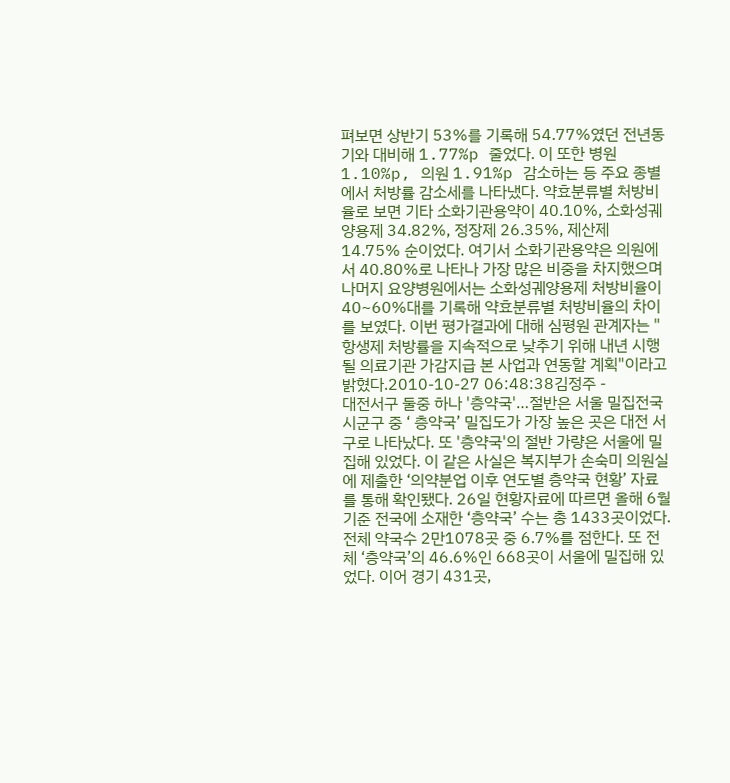펴보면 상반기 53%를 기록해 54.77%였던 전년동기와 대비해 1.77%p 줄었다. 이 또한 병원 1.10%p, 의원 1.91%p 감소하는 등 주요 종별에서 처방률 감소세를 나타냈다. 약효분류별 처방비율로 보면 기타 소화기관용약이 40.10%, 소화성궤양용제 34.82%, 정장제 26.35%, 제산제 14.75% 순이었다. 여기서 소화기관용약은 의원에서 40.80%로 나타나 가장 많은 비중을 차지했으며 나머지 요양병원에서는 소화성궤양용제 처방비율이 40~60%대를 기록해 약효분류별 처방비율의 차이를 보였다. 이번 평가결과에 대해 심평원 관계자는 "항생제 처방률을 지속적으로 낮추기 위해 내년 시행될 의료기관 가감지급 본 사업과 연동할 계획"이라고 밝혔다.2010-10-27 06:48:38김정주 -
대전서구 둘중 하나 '층약국'…절반은 서울 밀집전국 시군구 중 ‘ 층약국’ 밀집도가 가장 높은 곳은 대전 서구로 나타났다. 또 '층약국'의 절반 가량은 서울에 밀집해 있었다. 이 같은 사실은 복지부가 손숙미 의원실에 제출한 ‘의약분업 이후 연도별 층약국 현황’ 자료를 통해 확인됐다. 26일 현황자료에 따르면 올해 6월 기준 전국에 소재한 ‘층약국’ 수는 총 1433곳이었다. 전체 약국수 2만1078곳 중 6.7%를 점한다. 또 전체 ‘층약국’의 46.6%인 668곳이 서울에 밀집해 있었다. 이어 경기 431곳,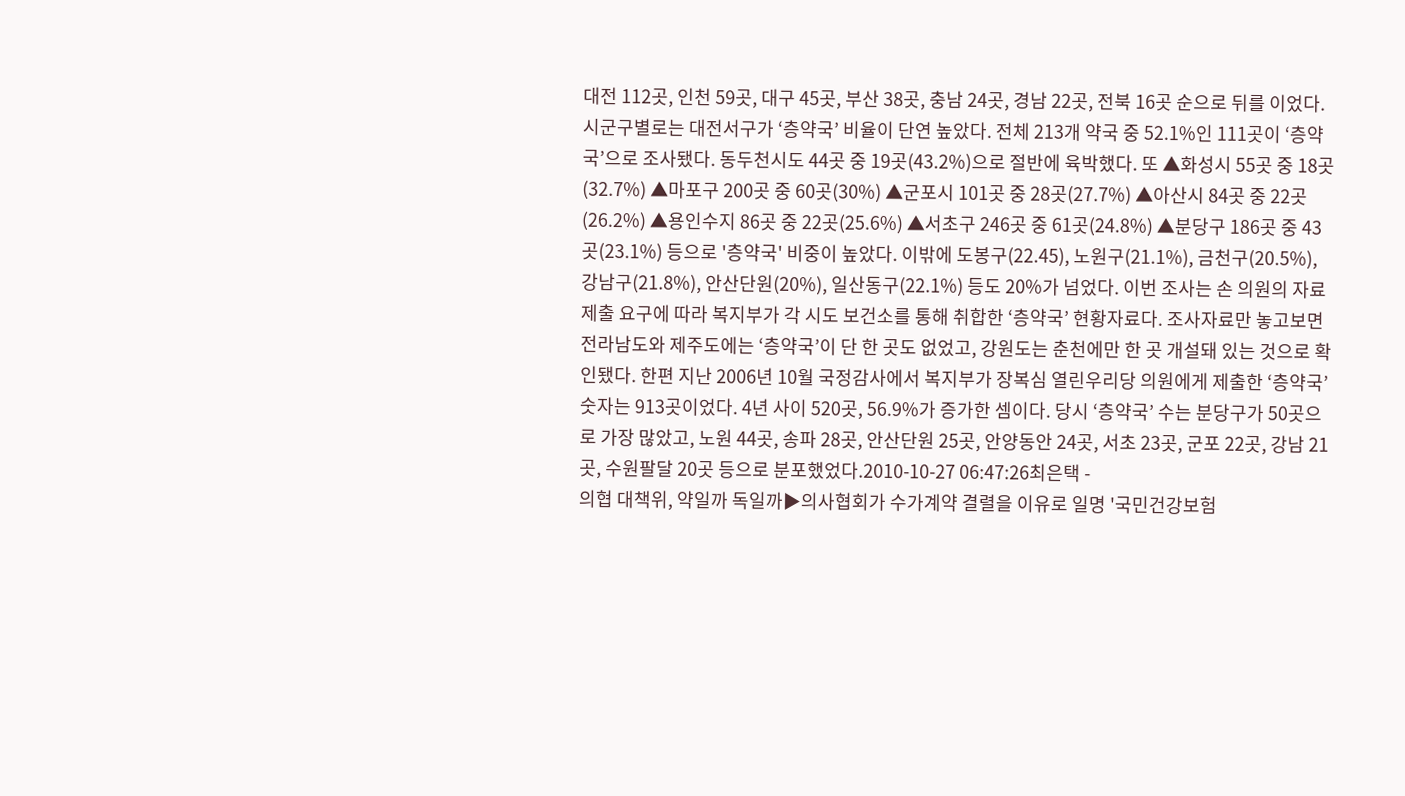대전 112곳, 인천 59곳, 대구 45곳, 부산 38곳, 충남 24곳, 경남 22곳, 전북 16곳 순으로 뒤를 이었다. 시군구별로는 대전서구가 ‘층약국’ 비율이 단연 높았다. 전체 213개 약국 중 52.1%인 111곳이 ‘층약국’으로 조사됐다. 동두천시도 44곳 중 19곳(43.2%)으로 절반에 육박했다. 또 ▲화성시 55곳 중 18곳(32.7%) ▲마포구 200곳 중 60곳(30%) ▲군포시 101곳 중 28곳(27.7%) ▲아산시 84곳 중 22곳(26.2%) ▲용인수지 86곳 중 22곳(25.6%) ▲서초구 246곳 중 61곳(24.8%) ▲분당구 186곳 중 43곳(23.1%) 등으로 '층약국' 비중이 높았다. 이밖에 도봉구(22.45), 노원구(21.1%), 금천구(20.5%), 강남구(21.8%), 안산단원(20%), 일산동구(22.1%) 등도 20%가 넘었다. 이번 조사는 손 의원의 자료제출 요구에 따라 복지부가 각 시도 보건소를 통해 취합한 ‘층약국’ 현황자료다. 조사자료만 놓고보면 전라남도와 제주도에는 ‘층약국’이 단 한 곳도 없었고, 강원도는 춘천에만 한 곳 개설돼 있는 것으로 확인됐다. 한편 지난 2006년 10월 국정감사에서 복지부가 장복심 열린우리당 의원에게 제출한 ‘층약국’ 숫자는 913곳이었다. 4년 사이 520곳, 56.9%가 증가한 셈이다. 당시 ‘층약국’ 수는 분당구가 50곳으로 가장 많았고, 노원 44곳, 송파 28곳, 안산단원 25곳, 안양동안 24곳, 서초 23곳, 군포 22곳, 강남 21곳, 수원팔달 20곳 등으로 분포했었다.2010-10-27 06:47:26최은택 -
의협 대책위, 약일까 독일까▶의사협회가 수가계약 결렬을 이유로 일명 '국민건강보험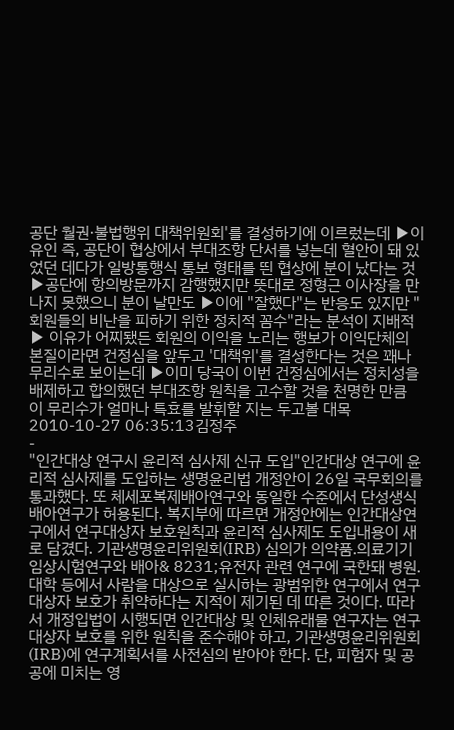공단 월권·불법행위 대책위원회'를 결성하기에 이르렀는데 ▶이유인 즉, 공단이 협상에서 부대조항 단서를 넣는데 혈안이 돼 있었던 데다가 일방통행식 통보 형태를 띈 협상에 분이 났다는 것 ▶공단에 항의방문까지 감행했지만 뜻대로 정형근 이사장을 만나지 못했으니 분이 날만도 ▶이에 "잘했다"는 반응도 있지만 "회원들의 비난을 피하기 위한 정치적 꼼수"라는 분석이 지배적 ▶ 이유가 어찌됐든 회원의 이익을 노리는 행보가 이익단체의 본질이라면 건정심을 앞두고 '대책위'를 결성한다는 것은 꽤나 무리수로 보이는데 ▶이미 당국이 이번 건정심에서는 정치성을 배제하고 합의했던 부대조항 원칙을 고수할 것을 천명한 만큼 이 무리수가 얼마나 특효를 발휘할 지는 두고볼 대목2010-10-27 06:35:13김정주
-
"인간대상 연구시 윤리적 심사제 신규 도입"인간대상 연구에 윤리적 심사제를 도입하는 생명윤리법 개정안이 26일 국무회의를 통과했다. 또 체세포복제배아연구와 동일한 수준에서 단성생식배아연구가 허용된다. 복지부에 따르면 개정안에는 인간대상연구에서 연구대상자 보호원칙과 윤리적 심사제도 도입내용이 새로 담겼다. 기관생명윤리위원회(IRB) 심의가 의약품.의료기기 임상시험연구와 배아& 8231;유전자 관련 연구에 국한돼 병원.대학 등에서 사람을 대상으로 실시하는 광범위한 연구에서 연구대상자 보호가 취약하다는 지적이 제기된 데 따른 것이다. 따라서 개정입법이 시행되면 인간대상 및 인체유래물 연구자는 연구대상자 보호를 위한 원칙을 준수해야 하고, 기관생명윤리위원회(IRB)에 연구계획서를 사전심의 받아야 한다. 단, 피험자 및 공공에 미치는 영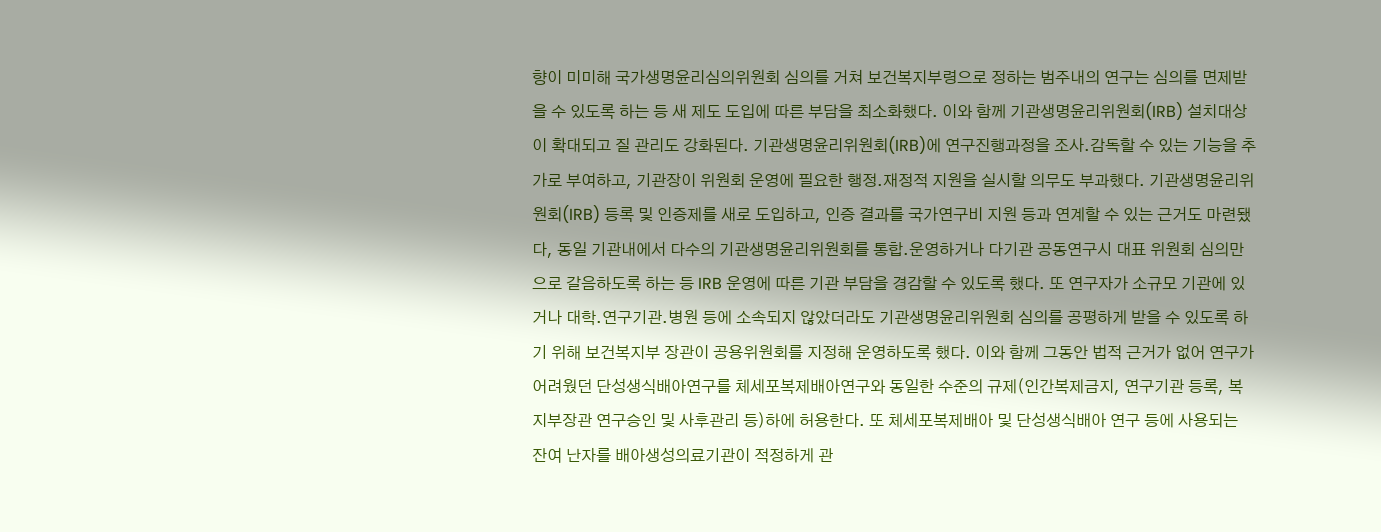향이 미미해 국가생명윤리심의위원회 심의를 거쳐 보건복지부령으로 정하는 범주내의 연구는 심의를 면제받을 수 있도록 하는 등 새 제도 도입에 따른 부담을 최소화했다. 이와 함께 기관생명윤리위원회(IRB) 설치대상이 확대되고 질 관리도 강화된다. 기관생명윤리위원회(IRB)에 연구진행과정을 조사.감독할 수 있는 기능을 추가로 부여하고, 기관장이 위원회 운영에 필요한 행정.재정적 지원을 실시할 의무도 부과했다. 기관생명윤리위원회(IRB) 등록 및 인증제를 새로 도입하고, 인증 결과를 국가연구비 지원 등과 연계할 수 있는 근거도 마련됐다, 동일 기관내에서 다수의 기관생명윤리위원회를 통합.운영하거나 다기관 공동연구시 대표 위원회 심의만으로 갈음하도록 하는 등 IRB 운영에 따른 기관 부담을 경감할 수 있도록 했다. 또 연구자가 소규모 기관에 있거나 대학.연구기관.병원 등에 소속되지 않았더라도 기관생명윤리위원회 심의를 공평하게 받을 수 있도록 하기 위해 보건복지부 장관이 공용위원회를 지정해 운영하도록 했다. 이와 함께 그동안 법적 근거가 없어 연구가 어려웠던 단성생식배아연구를 체세포복제배아연구와 동일한 수준의 규제(인간복제금지, 연구기관 등록, 복지부장관 연구승인 및 사후관리 등)하에 허용한다. 또 체세포복제배아 및 단성생식배아 연구 등에 사용되는 잔여 난자를 배아생성의료기관이 적정하게 관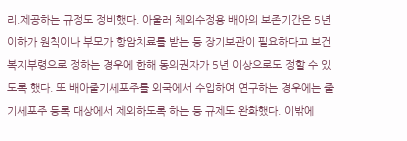리.제공하는 규정도 정비했다. 아울러 체외수정용 배아의 보존기간은 5년이하가 원칙이나 부모가 항암치료를 받는 등 장기보관이 필요하다고 보건복지부령으로 정하는 경우에 한해 동의권자가 5년 이상으로도 정할 수 있도록 했다. 또 배아줄기세포주를 외국에서 수입하여 연구하는 경우에는 줄기세포주 등록 대상에서 제외하도록 하는 등 규제도 완화했다. 이밖에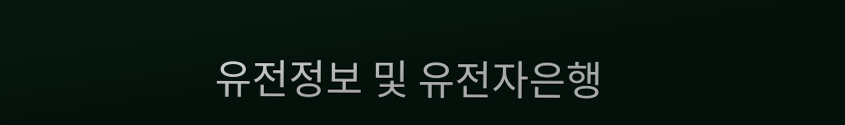유전정보 및 유전자은행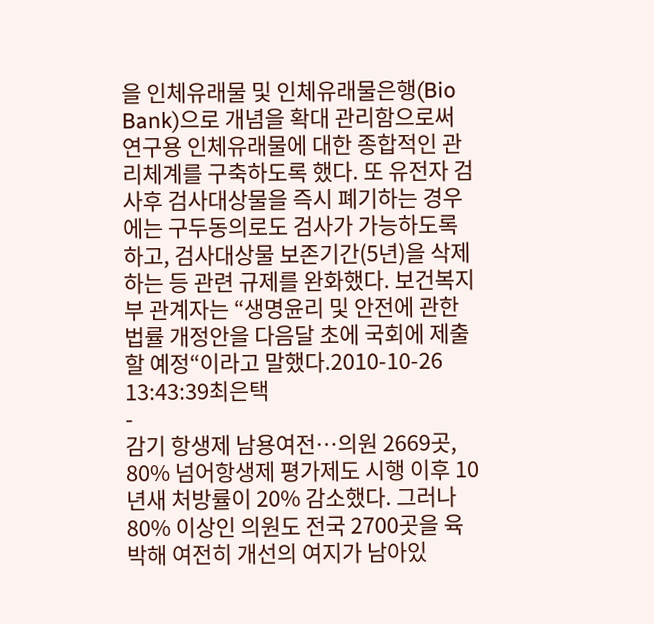을 인체유래물 및 인체유래물은행(Bio Bank)으로 개념을 확대 관리함으로써 연구용 인체유래물에 대한 종합적인 관리체계를 구축하도록 했다. 또 유전자 검사후 검사대상물을 즉시 폐기하는 경우에는 구두동의로도 검사가 가능하도록 하고, 검사대상물 보존기간(5년)을 삭제하는 등 관련 규제를 완화했다. 보건복지부 관계자는 “생명윤리 및 안전에 관한 법률 개정안을 다음달 초에 국회에 제출할 예정“이라고 말했다.2010-10-26 13:43:39최은택
-
감기 항생제 남용여전…의원 2669곳, 80% 넘어항생제 평가제도 시행 이후 10년새 처방률이 20% 감소했다. 그러나 80% 이상인 의원도 전국 2700곳을 육박해 여전히 개선의 여지가 남아있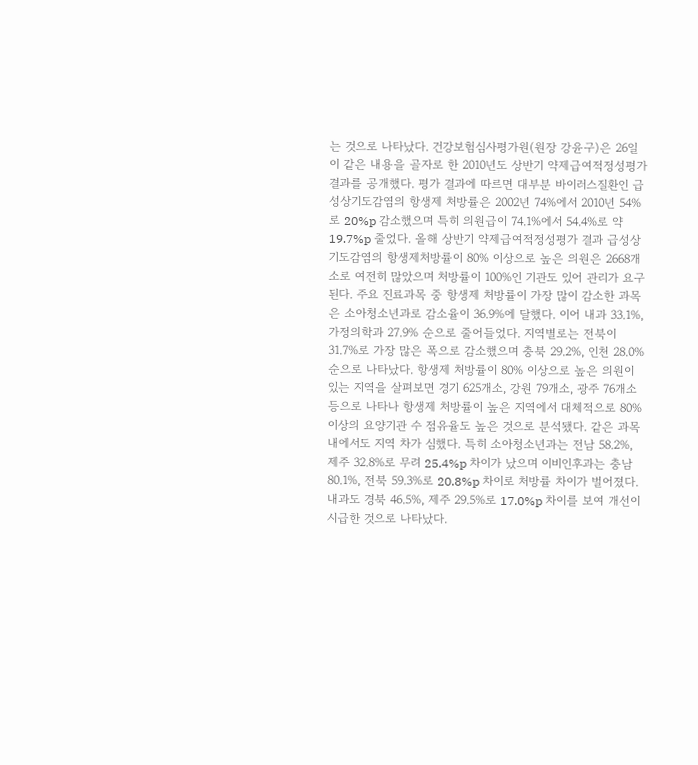는 것으로 나타났다. 건강보험심사평가원(원장 강윤구)은 26일 이 같은 내용을 골자로 한 2010년도 상반기 약제급여적정성평가 결과를 공개했다. 평가 결과에 따르면 대부분 바이러스질환인 급성상기도감염의 항생제 처방률은 2002년 74%에서 2010년 54%로 20%p 감소했으며 특히 의원급이 74.1%에서 54.4%로 약 19.7%p 줄었다. 올해 상반기 약제급여적정성평가 결과 급성상기도감염의 항생제처방률이 80% 이상으로 높은 의원은 2668개소로 여전히 많았으며 처방률이 100%인 기관도 있어 관리가 요구된다. 주요 진료과목 중 항생제 처방률이 가장 많이 감소한 과목은 소아청소년과로 감소율이 36.9%에 달했다. 이어 내과 33.1%, 가정의학과 27.9% 순으로 줄어들었다. 지역별로는 전북이 31.7%로 가장 많은 폭으로 감소했으며 충북 29.2%, 인천 28.0% 순으로 나타났다. 항생제 처방률이 80% 이상으로 높은 의원이 있는 지역을 살펴보면 경기 625개소, 강원 79개소, 광주 76개소 등으로 나타나 항생제 처방률이 높은 지역에서 대체적으로 80% 이상의 요양기관 수 점유율도 높은 것으로 분석됐다. 같은 과목 내에서도 지역 차가 심했다. 특히 소아청소년과는 전남 58.2%, 제주 32.8%로 무려 25.4%p 차이가 났으며 이비인후과는 충남 80.1%, 전북 59.3%로 20.8%p 차이로 처방률 차이가 벌어졌다. 내과도 경북 46.5%, 제주 29.5%로 17.0%p 차이를 보여 개선이 시급한 것으로 나타났다.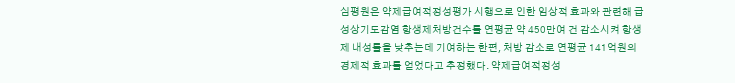심평원은 약제급여적정성평가 시행으로 인한 임상적 효과와 관련해 급성상기도감염 항생제처방건수를 연평균 약 450만여 건 감소시켜 항생제 내성률을 낮추는데 기여하는 한편, 처방 감소로 연평균 141억원의 경제적 효과를 얻었다고 추정했다. 약제급여적정성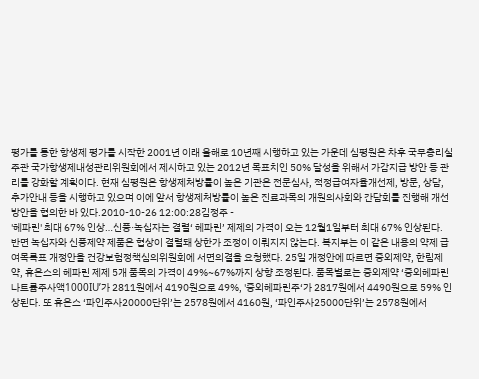평가를 통한 항생제 평가를 시작한 2001년 이래 올해로 10년째 시행하고 있는 가운데 심평원은 차후 국무총리실 주관 국가항생제내성관리위원회에서 제시하고 있는 2012년 목표치인 50% 달성을 위해서 가감지급 방안 등 관리를 강화할 계획이다. 현재 심평원은 항생제처방률이 높은 기관은 전문심사, 적정급여자율개선제, 방문, 상담, 추가안내 등을 시행하고 있으며 이에 앞서 항생제처방률이 높은 진료과목의 개원의사회와 간담회를 진행해 개선방안을 협의한 바 있다.2010-10-26 12:00:28김정주 -
'헤파린' 최대 67% 인상…신풍·녹십자는 결렬‘ 헤파린’ 제제의 가격이 오는 12월1일부터 최대 67% 인상된다. 반면 녹십자와 신풍제약 제품은 협상이 결렬돼 상한가 조정이 이뤄지지 않는다. 복지부는 이 같은 내용의 약제 급여목록표 개정안을 건강보험정책심의위원회에 서면의결을 요청했다. 25일 개정안에 따르면 중외제약, 한림제약, 휴온스의 헤파린 제제 5개 품목의 가격이 49%~67%까지 상향 조정된다. 품목별로는 중외제약 ‘중외헤파린나트륨주사액1000IU’가 2811원에서 4190원으로 49%, '중외헤파린주‘가 2817원에서 4490원으로 59% 인상된다. 또 휴온스 ‘파인주사20000단위’는 2578원에서 4160원, ‘파인주사25000단위’는 2578원에서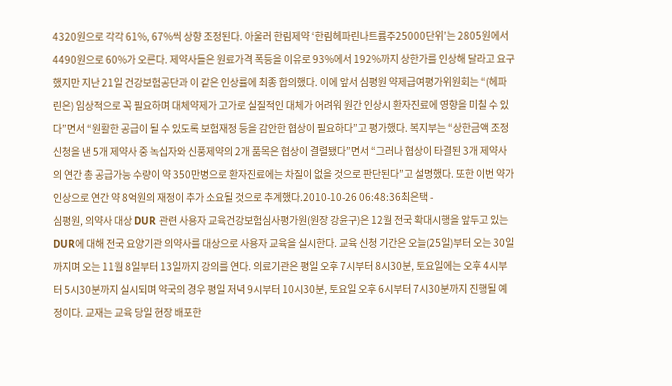4320원으로 각각 61%, 67%씩 상향 조정된다. 아울러 한림제약 ‘한림헤파린나트륨주25000단위’는 2805원에서 4490원으로 60%가 오른다. 제약사들은 원료가격 폭등을 이유로 93%에서 192%까지 상한가를 인상해 달라고 요구했지만 지난 21일 건강보험공단과 이 같은 인상률에 최종 합의했다. 이에 앞서 심평원 약제급여평가위원회는 “(헤파린은) 임상적으로 꼭 필요하며 대체약제가 고가로 실질적인 대체가 어려워 원간 인상시 환자진료에 영향을 미칠 수 있다”면서 “원활한 공급이 될 수 있도록 보험재정 등을 감안한 협상이 필요하다”고 평가했다. 복지부는 “상한금액 조정신청을 낸 5개 제약사 중 녹십자와 신풍제약의 2개 품목은 협상이 결렬됐다”면서 “그러나 협상이 타결된 3개 제약사의 연간 총 공급가능 수량이 약 350만병으로 환자진료에는 차질이 없을 것으로 판단된다”고 설명했다. 또한 이번 약가인상으로 연간 약 8억원의 재정이 추가 소요될 것으로 추계했다.2010-10-26 06:48:36최은택 -
심평원, 의약사 대상 DUR 관련 사용자 교육건강보험심사평가원(원장 강윤구)은 12월 전국 확대시행을 앞두고 있는 DUR에 대해 전국 요양기관 의약사를 대상으로 사용자 교육을 실시한다. 교육 신청 기간은 오늘(25일)부터 오는 30일까지며 오는 11월 8일부터 13일까지 강의를 연다. 의료기관은 평일 오후 7시부터 8시30분, 토요일에는 오후 4시부터 5시30분까지 실시되며 약국의 경우 평일 저녁 9시부터 10시30분, 토요일 오후 6시부터 7시30분까지 진행될 예정이다. 교재는 교육 당일 현장 배포한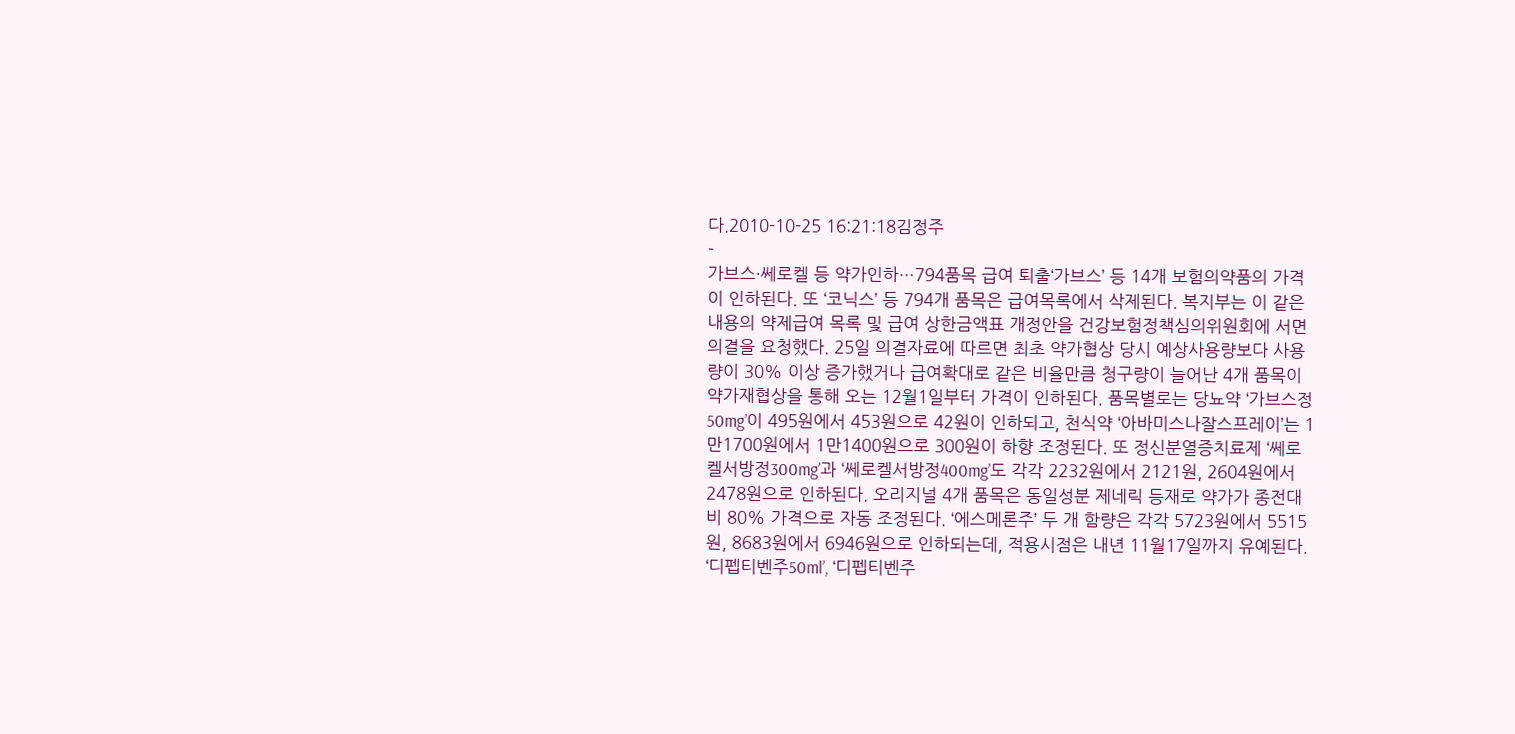다.2010-10-25 16:21:18김정주
-
가브스·쎄로켈 등 약가인하…794품목 급여 퇴출‘가브스’ 등 14개 보험의약품의 가격이 인하된다. 또 ‘코닉스’ 등 794개 품목은 급여목록에서 삭제된다. 복지부는 이 같은 내용의 약제급여 목록 및 급여 상한금액표 개정안을 건강보험정책심의위원회에 서면 의결을 요청했다. 25일 의결자료에 따르면 최초 약가협상 당시 예상사용량보다 사용량이 30% 이상 증가했거나 급여확대로 같은 비율만큼 청구량이 늘어난 4개 품목이 약가재협상을 통해 오는 12월1일부터 가격이 인하된다. 품목별로는 당뇨약 ‘가브스정50mg’이 495원에서 453원으로 42원이 인하되고, 천식약 ‘아바미스나잘스프레이’는 1만1700원에서 1만1400원으로 300원이 하향 조정된다. 또 정신분열증치료제 ‘쎄로켈서방정300mg’과 ‘쎄로켈서방정400mg’도 각각 2232원에서 2121원, 2604원에서 2478원으로 인하된다. 오리지널 4개 품목은 동일성분 제네릭 등재로 약가가 종전대비 80% 가격으로 자동 조정된다. ‘에스메론주’ 두 개 함량은 각각 5723원에서 5515원, 8683원에서 6946원으로 인하되는데, 적용시점은 내년 11월17일까지 유예된다. ‘디펩티벤주50ml’, ‘디펩티벤주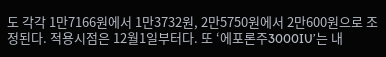도 각각 1만7166원에서 1만3732원, 2만5750원에서 2만600원으로 조정된다. 적용시점은 12월1일부터다. 또 ‘에포론주3000IU’는 내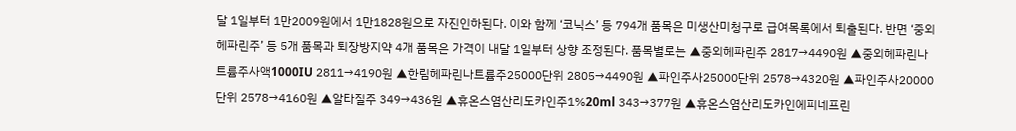달 1일부터 1만2009원에서 1만1828원으로 자진인하된다. 이와 함께 ‘코닉스’ 등 794개 품목은 미생산미청구로 급여목록에서 퇴출된다. 반면 ‘중외헤파린주’ 등 5개 품목과 퇴장방지약 4개 품목은 가격이 내달 1일부터 상향 조정된다. 품목별로는 ▲중외헤파린주 2817→4490원 ▲중외헤파린나트륨주사액1000IU 2811→4190원 ▲한림헤파린나트륨주25000단위 2805→4490원 ▲파인주사25000단위 2578→4320원 ▲파인주사20000단위 2578→4160원 ▲알타질주 349→436원 ▲휴온스염산리도카인주1%20ml 343→377원 ▲휴온스염산리도카인에피네프린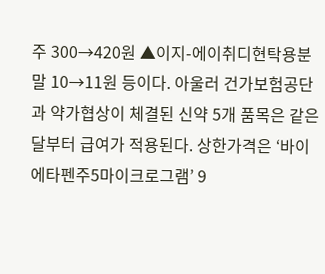주 300→420원 ▲이지-에이취디현탁용분말 10→11원 등이다. 아울러 건가보험공단과 약가협상이 체결된 신약 5개 품목은 같은 달부터 급여가 적용된다. 상한가격은 ‘바이에타펜주5마이크로그램’ 9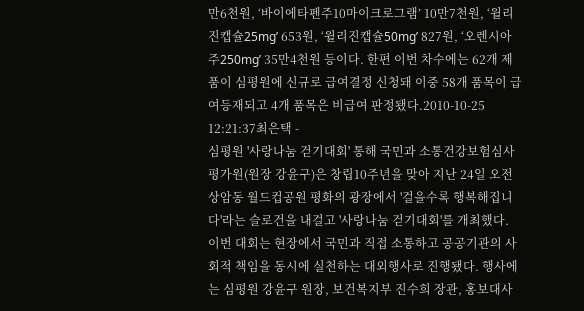만6천원, ‘바이에타펜주10마이크로그램’ 10만7천원, ‘윌리진캡슐25mg’ 653원, ‘윌리진캡슐50mg’ 827원, ‘오렌시아주250mg’ 35만4천원 등이다. 한편 이번 차수에는 62개 제품이 심평원에 신규로 급여결정 신청돼 이중 58개 품목이 급여등재되고 4개 품목은 비급여 판정됐다.2010-10-25 12:21:37최은택 -
심평원 '사랑나눔 걷기대회' 통해 국민과 소통건강보험심사평가원(원장 강윤구)은 창립10주년을 맞아 지난 24일 오전 상암동 월드컵공원 평화의 광장에서 '걸을수록 행복해집니다'라는 슬로건을 내걸고 '사랑나눔 걷기대회'를 개최했다. 이번 대회는 현장에서 국민과 직접 소통하고 공공기관의 사회적 책임을 동시에 실천하는 대외행사로 진행됐다. 행사에는 심평원 강윤구 원장, 보건복지부 진수희 장관, 홍보대사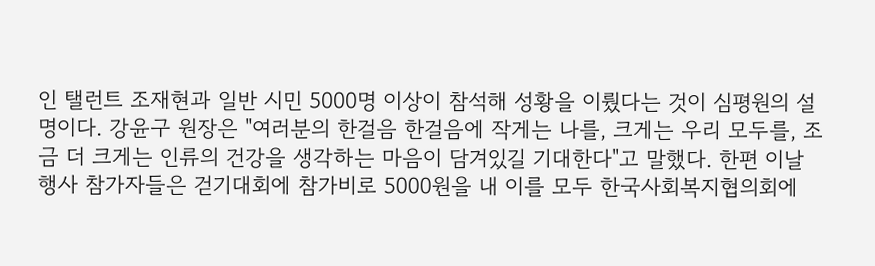인 탤런트 조재현과 일반 시민 5000명 이상이 참석해 성황을 이뤘다는 것이 심평원의 설명이다. 강윤구 원장은 "여러분의 한걸음 한걸음에 작게는 나를, 크게는 우리 모두를, 조금 더 크게는 인류의 건강을 생각하는 마음이 담겨있길 기대한다"고 말했다. 한편 이날 행사 참가자들은 걷기대회에 참가비로 5000원을 내 이를 모두 한국사회복지협의회에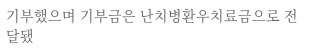기부했으며 기부금은 난치병환우치료금으로 전달됐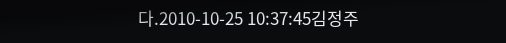다.2010-10-25 10:37:45김정주